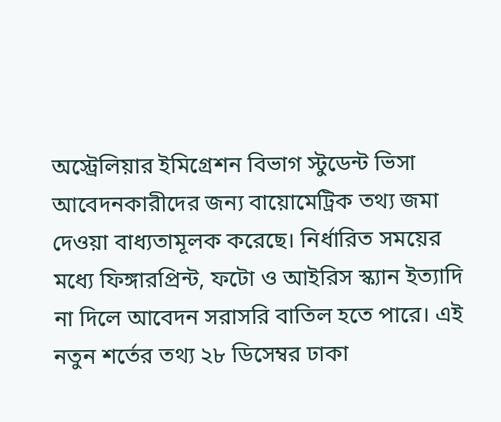অস্ট্রেলিয়ার ইমিগ্রেশন বিভাগ স্টুডেন্ট ভিসা আবেদনকারীদের জন্য বায়োমেট্রিক তথ্য জমা দেওয়া বাধ্যতামূলক করেছে। নির্ধারিত সময়ের মধ্যে ফিঙ্গারপ্রিন্ট, ফটো ও আইরিস স্ক্যান ইত্যাদি না দিলে আবেদন সরাসরি বাতিল হতে পারে। এই নতুন শর্তের তথ্য ২৮ ডিসেম্বর ঢাকা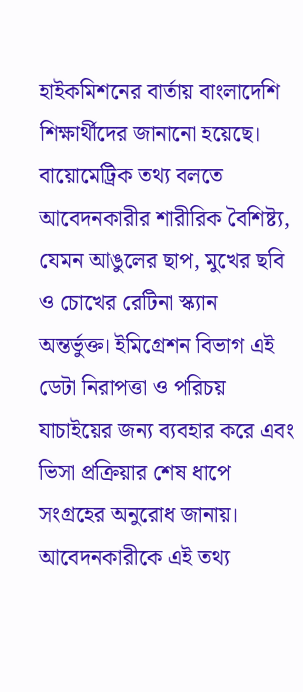হাইকমিশনের বার্তায় বাংলাদেশি শিক্ষার্থীদের জানানো হয়েছে।
বায়োমেট্রিক তথ্য বলতে আবেদনকারীর শারীরিক বৈশিষ্ট্য, যেমন আঙুলের ছাপ, মুখের ছবি ও চোখের রেটিনা স্ক্যান অন্তর্ভুক্ত। ইমিগ্রেশন বিভাগ এই ডেটা নিরাপত্তা ও পরিচয় যাচাইয়ের জন্য ব্যবহার করে এবং ভিসা প্রক্রিয়ার শেষ ধাপে সংগ্রহের অনুরোধ জানায়। আবেদনকারীকে এই তথ্য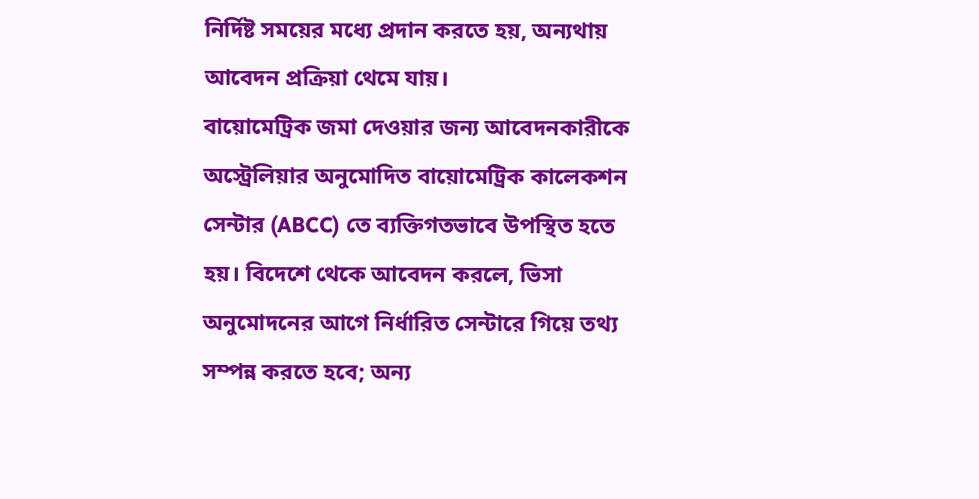নির্দিষ্ট সময়ের মধ্যে প্রদান করতে হয়, অন্যথায় আবেদন প্রক্রিয়া থেমে যায়।
বায়োমেট্রিক জমা দেওয়ার জন্য আবেদনকারীকে অস্ট্রেলিয়ার অনুমোদিত বায়োমেট্রিক কালেকশন সেন্টার (ABCC) তে ব্যক্তিগতভাবে উপস্থিত হতে হয়। বিদেশে থেকে আবেদন করলে, ভিসা অনুমোদনের আগে নির্ধারিত সেন্টারে গিয়ে তথ্য সম্পন্ন করতে হবে; অন্য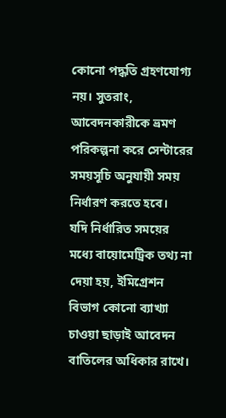কোনো পদ্ধতি গ্রহণযোগ্য নয়। সুতরাং, আবেদনকারীকে ভ্রমণ পরিকল্পনা করে সেন্টারের সময়সূচি অনুযায়ী সময় নির্ধারণ করতে হবে।
যদি নির্ধারিত সময়ের মধ্যে বায়োমেট্রিক তথ্য না দেয়া হয়, ইমিগ্রেশন বিভাগ কোনো ব্যাখ্যা চাওয়া ছাড়াই আবেদন বাতিলের অধিকার রাখে।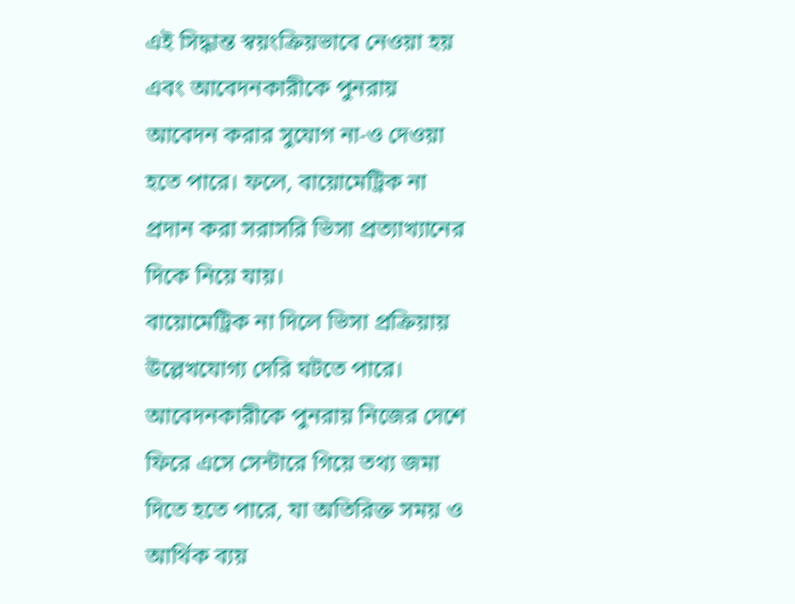এই সিদ্ধান্ত স্বয়ংক্রিয়ভাবে নেওয়া হয় এবং আবেদনকারীকে পুনরায় আবেদন করার সুযোগ না-ও দেওয়া হতে পারে। ফলে, বায়োমেট্রিক না প্রদান করা সরাসরি ভিসা প্রত্যাখ্যানের দিকে নিয়ে যায়।
বায়োমেট্রিক না দিলে ভিসা প্রক্রিয়ায় উল্লেখযোগ্য দেরি ঘটতে পারে। আবেদনকারীকে পুনরায় নিজের দেশে ফিরে এসে সেন্টারে গিয়ে তথ্য জমা দিতে হতে পারে, যা অতিরিক্ত সময় ও আর্থিক ব্যয়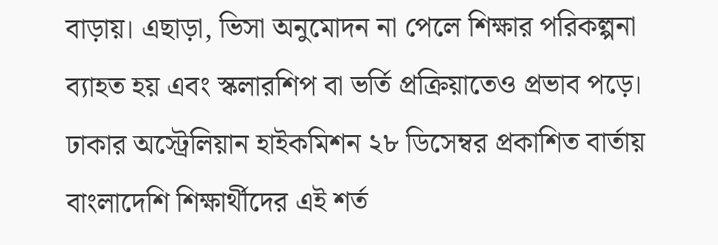বাড়ায়। এছাড়া, ভিসা অনুমোদন না পেলে শিক্ষার পরিকল্পনা ব্যাহত হয় এবং স্কলারশিপ বা ভর্তি প্রক্রিয়াতেও প্রভাব পড়ে।
ঢাকার অস্ট্রেলিয়ান হাইকমিশন ২৮ ডিসেম্বর প্রকাশিত বার্তায় বাংলাদেশি শিক্ষার্থীদের এই শর্ত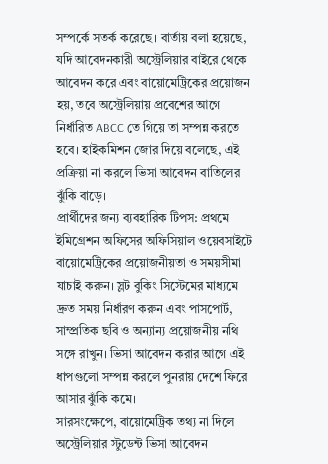সম্পর্কে সতর্ক করেছে। বার্তায় বলা হয়েছে, যদি আবেদনকারী অস্ট্রেলিয়ার বাইরে থেকে আবেদন করে এবং বায়োমেট্রিকের প্রয়োজন হয়, তবে অস্ট্রেলিয়ায় প্রবেশের আগে নির্ধারিত ABCC তে গিয়ে তা সম্পন্ন করতে হবে। হাইকমিশন জোর দিয়ে বলেছে, এই প্রক্রিয়া না করলে ভিসা আবেদন বাতিলের ঝুঁকি বাড়ে।
প্রার্থীদের জন্য ব্যবহারিক টিপস: প্রথমে ইমিগ্রেশন অফিসের অফিসিয়াল ওয়েবসাইটে বায়োমেট্রিকের প্রয়োজনীয়তা ও সময়সীমা যাচাই করুন। স্লট বুকিং সিস্টেমের মাধ্যমে দ্রুত সময় নির্ধারণ করুন এবং পাসপোর্ট, সাম্প্রতিক ছবি ও অন্যান্য প্রয়োজনীয় নথি সঙ্গে রাখুন। ভিসা আবেদন করার আগে এই ধাপগুলো সম্পন্ন করলে পুনরায় দেশে ফিরে আসার ঝুঁকি কমে।
সারসংক্ষেপে, বায়োমেট্রিক তথ্য না দিলে অস্ট্রেলিয়ার স্টুডেন্ট ভিসা আবেদন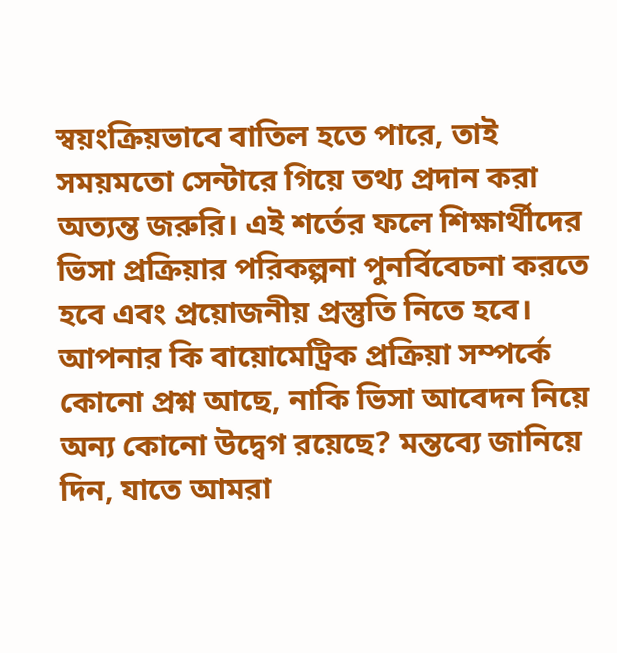স্বয়ংক্রিয়ভাবে বাতিল হতে পারে, তাই সময়মতো সেন্টারে গিয়ে তথ্য প্রদান করা অত্যন্ত জরুরি। এই শর্তের ফলে শিক্ষার্থীদের ভিসা প্রক্রিয়ার পরিকল্পনা পুনর্বিবেচনা করতে হবে এবং প্রয়োজনীয় প্রস্তুতি নিতে হবে।
আপনার কি বায়োমেট্রিক প্রক্রিয়া সম্পর্কে কোনো প্রশ্ন আছে, নাকি ভিসা আবেদন নিয়ে অন্য কোনো উদ্বেগ রয়েছে? মন্তব্যে জানিয়ে দিন, যাতে আমরা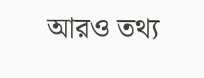আরও তথ্য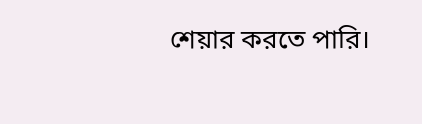শেয়ার করতে পারি।